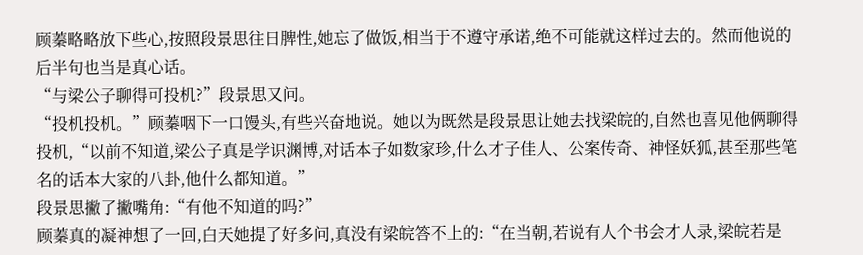顾蓁略略放下些心,按照段景思往日脾性,她忘了做饭,相当于不遵守承诺,绝不可能就这样过去的。然而他说的后半句也当是真心话。
“与梁公子聊得可投机?”段景思又问。
“投机投机。”顾蓁咽下一口馒头,有些兴奋地说。她以为既然是段景思让她去找梁皖的,自然也喜见他俩聊得投机,“以前不知道,梁公子真是学识渊博,对话本子如数家珍,什么才子佳人、公案传奇、神怪妖狐,甚至那些笔名的话本大家的八卦,他什么都知道。”
段景思撇了撇嘴角:“有他不知道的吗?”
顾蓁真的凝神想了一回,白天她提了好多问,真没有梁皖答不上的:“在当朝,若说有人个书会才人录,梁皖若是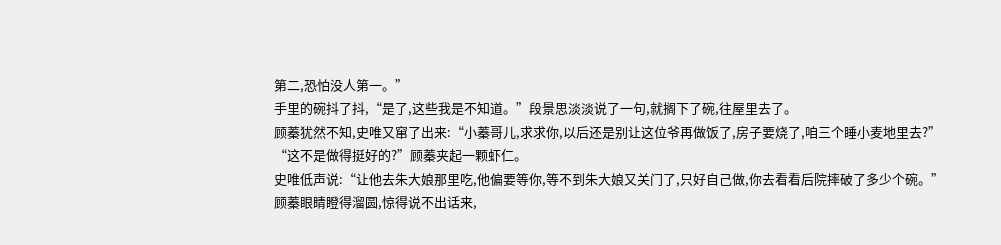第二,恐怕没人第一。”
手里的碗抖了抖,“是了,这些我是不知道。”段景思淡淡说了一句,就搁下了碗,往屋里去了。
顾蓁犹然不知,史唯又窜了出来:“小蓁哥儿,求求你,以后还是别让这位爷再做饭了,房子要烧了,咱三个睡小麦地里去?”
“这不是做得挺好的?”顾蓁夹起一颗虾仁。
史唯低声说:“让他去朱大娘那里吃,他偏要等你,等不到朱大娘又关门了,只好自己做,你去看看后院摔破了多少个碗。”
顾蓁眼睛瞪得溜圆,惊得说不出话来,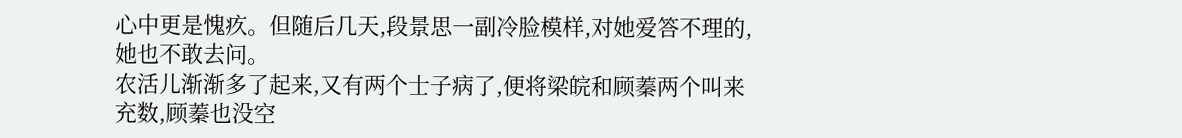心中更是愧疚。但随后几天,段景思一副冷脸模样,对她爱答不理的,她也不敢去问。
农活儿渐渐多了起来,又有两个士子病了,便将梁皖和顾蓁两个叫来充数,顾蓁也没空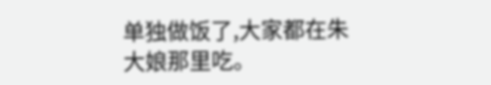单独做饭了,大家都在朱大娘那里吃。